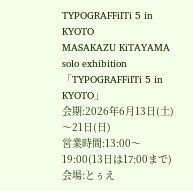TYPOGRAFFiITi 5 in KYOTO
MASAKAZU KiTAYAMA solo exhibition
「TYPOGRAFFiITi 5 in KYOTO」
会期:2026年6月13日(土)〜21日(日)
営業時間:13:00〜19:00(13日は17:00まで)
会場:とぅえ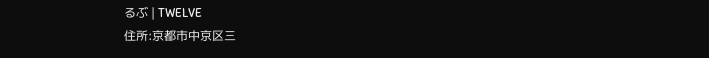るぶ | TWELVE
住所:京都市中京区三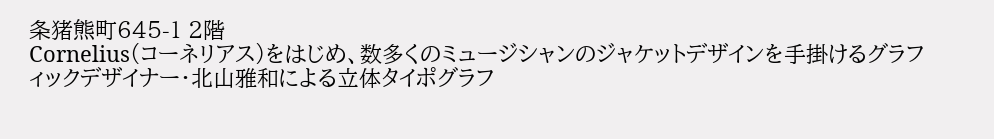条猪熊町645-1 2階
Cornelius(コーネリアス)をはじめ、数多くのミュージシャンのジャケットデザインを手掛けるグラフィックデザイナー・北山雅和による立体タイポグラフ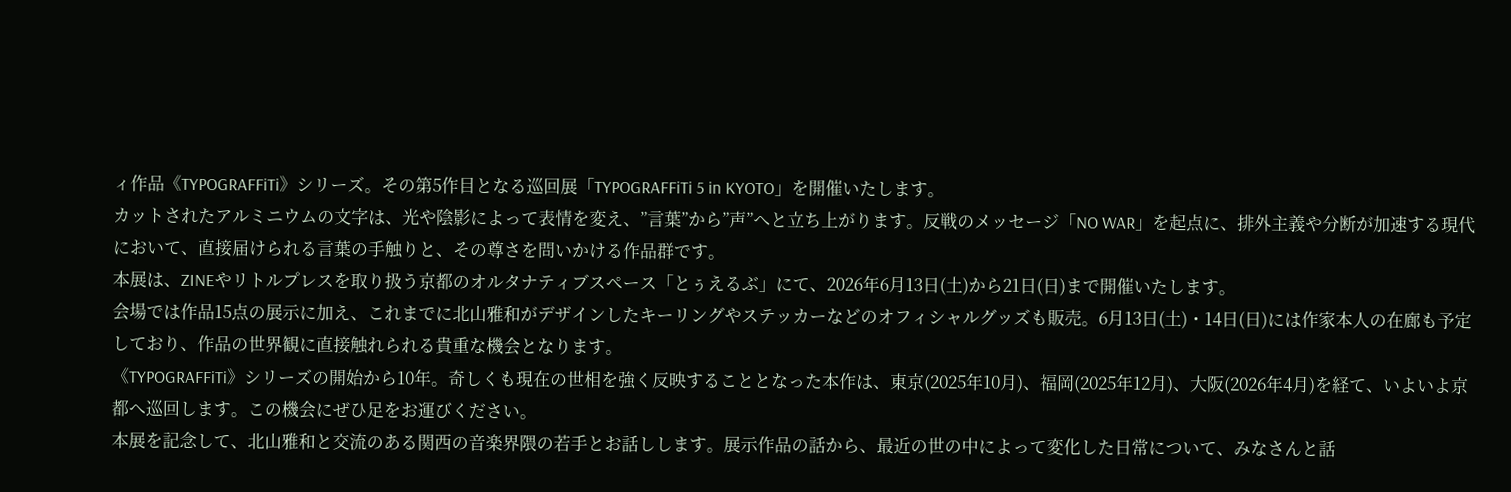ィ作品《TYPOGRAFFiTi》シリーズ。その第5作目となる巡回展「TYPOGRAFFiTi 5 in KYOTO」を開催いたします。
カットされたアルミニウムの文字は、光や陰影によって表情を変え、”言葉”から”声”へと立ち上がります。反戦のメッセージ「NO WAR」を起点に、排外主義や分断が加速する現代において、直接届けられる言葉の手触りと、その尊さを問いかける作品群です。
本展は、ZINEやリトルプレスを取り扱う京都のオルタナティブスペース「とぅえるぶ」にて、2026年6月13日(土)から21日(日)まで開催いたします。
会場では作品15点の展示に加え、これまでに北山雅和がデザインしたキーリングやステッカーなどのオフィシャルグッズも販売。6月13日(土)・14日(日)には作家本人の在廊も予定しており、作品の世界観に直接触れられる貴重な機会となります。
《TYPOGRAFFiTi》シリーズの開始から10年。奇しくも現在の世相を強く反映することとなった本作は、東京(2025年10月)、福岡(2025年12月)、大阪(2026年4月)を経て、いよいよ京都へ巡回します。この機会にぜひ足をお運びください。
本展を記念して、北山雅和と交流のある関西の音楽界隈の若手とお話しします。展示作品の話から、最近の世の中によって変化した日常について、みなさんと話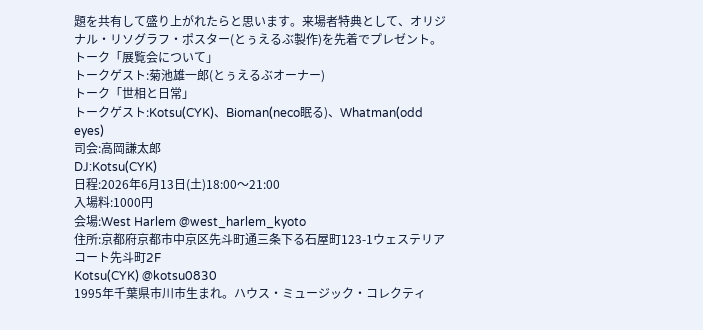題を共有して盛り上がれたらと思います。来場者特典として、オリジナル・リソグラフ・ポスター(とぅえるぶ製作)を先着でプレゼント。
トーク「展覧会について」
トークゲスト:菊池雄一郎(とぅえるぶオーナー)
トーク「世相と日常」
トークゲスト:Kotsu(CYK)、Bioman(neco眠る)、Whatman(odd eyes)
司会:高岡謙太郎
DJ:Kotsu(CYK)
日程:2026年6月13日(土)18:00〜21:00
入場料:1000円
会場:West Harlem @west_harlem_kyoto
住所:京都府京都市中京区先斗町通三条下る石屋町123-1ウェステリアコート先斗町2F
Kotsu(CYK) @kotsu0830
1995年千葉県市川市生まれ。ハウス・ミュージック・コレクティ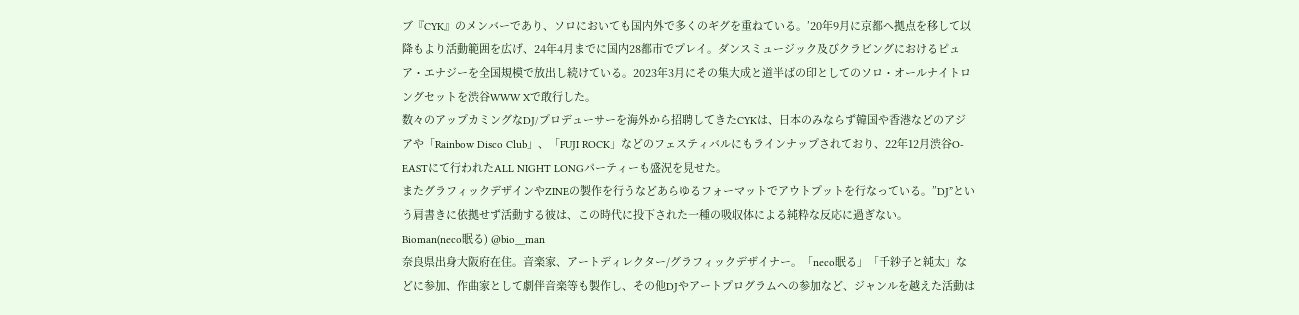ブ『CYK』のメンバーであり、ソロにおいても国内外で多くのギグを重ねている。’20年9月に京都へ拠点を移して以降もより活動範囲を広げ、24年4月までに国内28都市でプレイ。ダンスミュージック及びクラビングにおけるピュア・エナジーを全国規模で放出し続けている。2023年3月にその集大成と道半ばの印としてのソロ・オールナイトロングセットを渋谷WWW Xで敢行した。
数々のアップカミングなDJ/プロデューサーを海外から招聘してきたCYKは、日本のみならず韓国や香港などのアジアや「Rainbow Disco Club」、「FUJI ROCK」などのフェスティバルにもラインナップされており、22年12月渋谷O-EASTにて行われたALL NIGHT LONGパーティーも盛況を見せた。
またグラフィックデザインやZINEの製作を行うなどあらゆるフォーマットでアウトプットを行なっている。”DJ”という肩書きに依拠せず活動する彼は、この時代に投下された一種の吸収体による純粋な反応に過ぎない。
Bioman(neco眠る) @bio__man
奈良県出身大阪府在住。音楽家、アートディレクター/グラフィックデザイナー。「neco眠る」「千紗子と純太」などに参加、作曲家として劇伴音楽等も製作し、その他DJやアートプログラムへの参加など、ジャンルを越えた活動は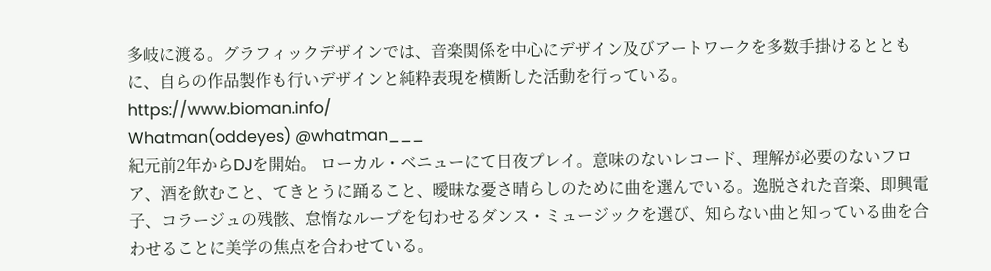多岐に渡る。グラフィックデザインでは、音楽関係を中心にデザイン及びアートワークを多数手掛けるとともに、自らの作品製作も行いデザインと純粋表現を横断した活動を行っている。
https://www.bioman.info/
Whatman(oddeyes) @whatman___
紀元前2年からDJを開始。 ローカル・ベニューにて日夜プレイ。意味のないレコード、理解が必要のないフロア、酒を飲むこと、てきとうに踊ること、曖昧な憂さ晴らしのために曲を選んでいる。逸脱された音楽、即興電子、コラージュの残骸、怠惰なループを匂わせるダンス・ミュージックを選び、知らない曲と知っている曲を合わせることに美学の焦点を合わせている。